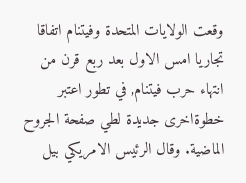وقعت الولايات المتحدة وفيتنام اتفاقا تجاريا امس الاول بعد ربع قرن من انتهاء حرب فيتنام, في تطور اعتبر خطوةاخرى جديدة لطي صفحة الجروح الماضية. وقال الرئيس الامريكي بيل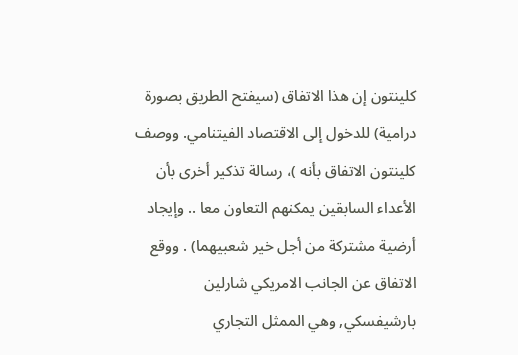كلينتون إن هذا الاتفاق (سيفتح الطريق بصورة درامية) للدخول إلى الاقتصاد الفيتنامي. ووصف كلينتون الاتفاق بأنه )، رسالة تذكير أخرى بأن الأعداء السابقين يمكنهم التعاون معا .. وإيجاد أرضية مشتركة من أجل خير شعبيهما) . ووقع الاتفاق عن الجانب الامريكي شارلين بارشيفسكي, وهي الممثل التجاري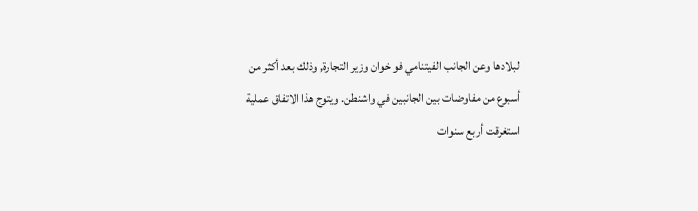لبلادها وعن الجانب الفيتنامي فو خوان وزير التجارة, وذلك بعد أكثر من أسبوع من مفاوضات بين الجانبين في واشنطن. ويتوج هذا الاتفاق عملية استغرقت أربع سنوات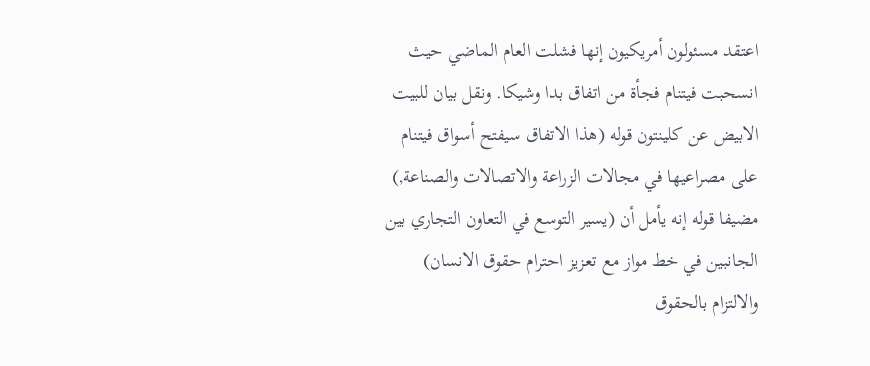اعتقد مسئولون أمريكيون إنها فشلت العام الماضي حيث انسحبت فيتنام فجأة من اتفاق بدا وشيكا. ونقل بيان للبيت الابيض عن كلينتون قوله (هذا الاتفاق سيفتح أسواق فيتنام على مصراعيها في مجالات الزراعة والاتصالات والصناعة,) مضيفا قوله إنه يأمل أن (يسير التوسع في التعاون التجاري بين الجانبين في خط مواز مع تعزيز احترام حقوق الانسان) والالتزام بالحقوق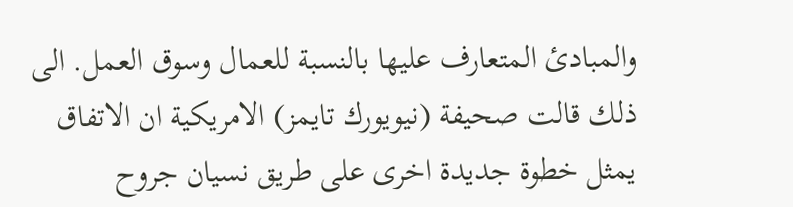والمبادئ المتعارف عليها بالنسبة للعمال وسوق العمل. الى ذلك قالت صحيفة (نيويورك تايمز) الامريكية ان الاتفاق يمثل خطوة جديدة اخرى على طريق نسيان جروح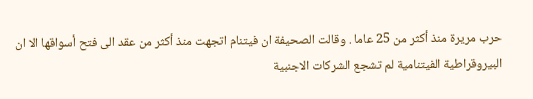حرب مريرة منذ أكثر من 25 عاما . وقالت الصحيفة ان فيتنام اتجهت منذ أكثر من عقد الى فتح أسواقها الا ان البيروقراطية الفيتنامية لم تشجع الشركات الاجنبية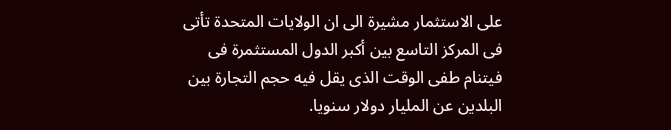على الاستثمار مشيرة الى ان الولايات المتحدة تأتى فى المركز التاسع بين أكبر الدول المستثمرة فى فيتنام طفى الوقت الذى يقل فيه حجم التجارة بين البلدين عن المليار دولار سنويا.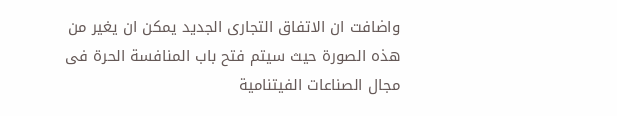واضافت ان الاتفاق التجارى الجديد يمكن ان يغير من هذه الصورة حيث سيتم فتح باب المنافسة الحرة فى مجال الصناعات الفيتنامية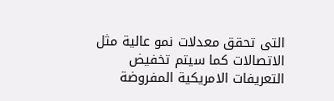التى تحقق معدلات نمو عالية مثل الاتصالات كما سيتم تخفيض التعريفات الامريكية المفروضة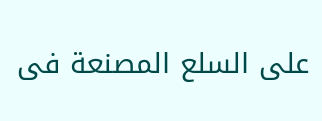على السلع المصنعة فى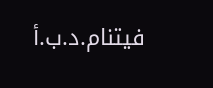فيتنام.د.ب.أ